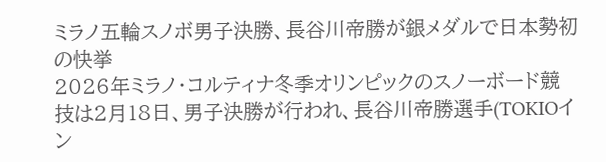ミラノ五輪スノボ男子決勝、長谷川帝勝が銀メダルで日本勢初の快挙
2026年ミラノ・コルティナ冬季オリンピックのスノーボード競技は2月18日、男子決勝が行われ、長谷川帝勝選手(TOKIOイン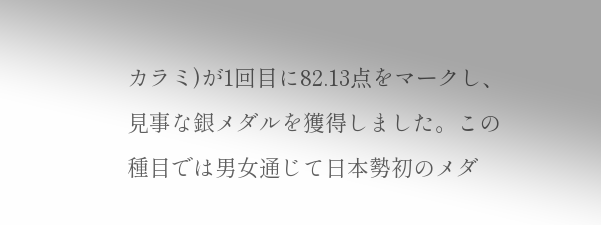カラミ)が1回目に82.13点をマークし、見事な銀メダルを獲得しました。この種目では男女通じて日本勢初のメダ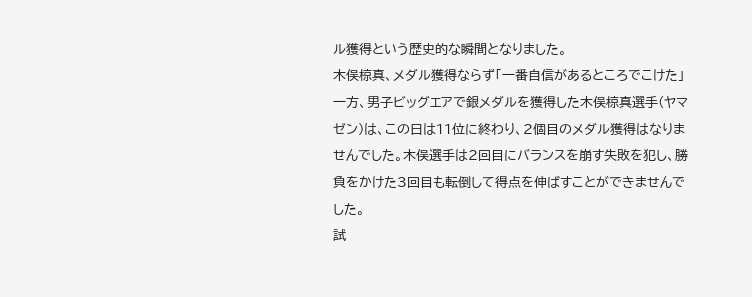ル獲得という歴史的な瞬間となりました。
木俣椋真、メダル獲得ならず「一番自信があるところでこけた」
一方、男子ビッグエアで銀メダルを獲得した木俣椋真選手(ヤマゼン)は、この日は11位に終わり、2個目のメダル獲得はなりませんでした。木俣選手は2回目にバランスを崩す失敗を犯し、勝負をかけた3回目も転倒して得点を伸ばすことができませんでした。
試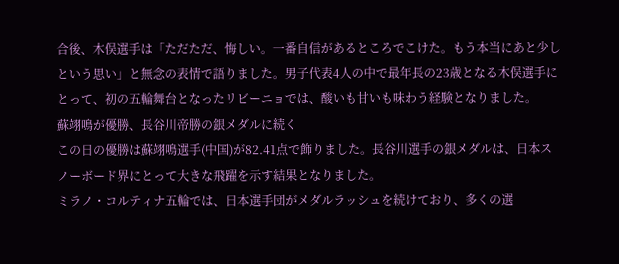合後、木俣選手は「ただただ、悔しい。一番自信があるところでこけた。もう本当にあと少しという思い」と無念の表情で語りました。男子代表4人の中で最年長の23歳となる木俣選手にとって、初の五輪舞台となったリビーニョでは、酸いも甘いも味わう経験となりました。
蘇翊鳴が優勝、長谷川帝勝の銀メダルに続く
この日の優勝は蘇翊鳴選手(中国)が82.41点で飾りました。長谷川選手の銀メダルは、日本スノーボード界にとって大きな飛躍を示す結果となりました。
ミラノ・コルティナ五輪では、日本選手団がメダルラッシュを続けており、多くの選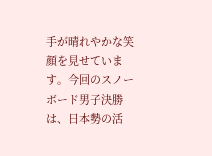手が晴れやかな笑顔を見せています。今回のスノーボード男子決勝は、日本勢の活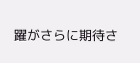躍がさらに期待さ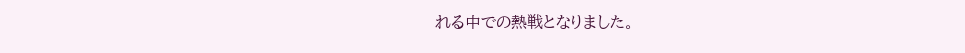れる中での熱戦となりました。